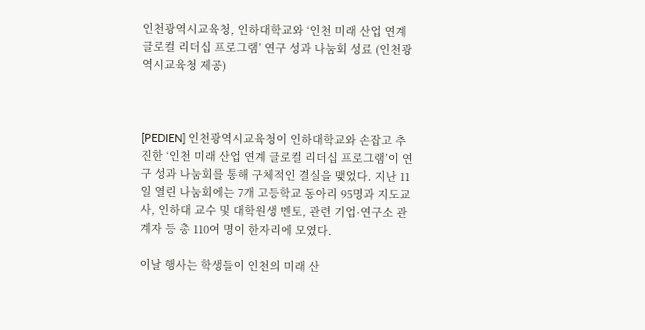인천광역시교육청, 인하대학교와 ‘인천 미래 산업 연계 글로컬 리더십 프로그램’ 연구 성과 나눔회 성료 (인천광역시교육청 제공)



[PEDIEN] 인천광역시교육청이 인하대학교와 손잡고 추진한 ‘인천 미래 산업 연계 글로컬 리더십 프로그램’이 연구 성과 나눔회를 통해 구체적인 결실을 맺었다. 지난 11일 열린 나눔회에는 7개 고등학교 동아리 95명과 지도교사, 인하대 교수 및 대학원생 멘토, 관련 기업·연구소 관계자 등 총 110여 명이 한자리에 모였다.

이날 행사는 학생들이 인천의 미래 산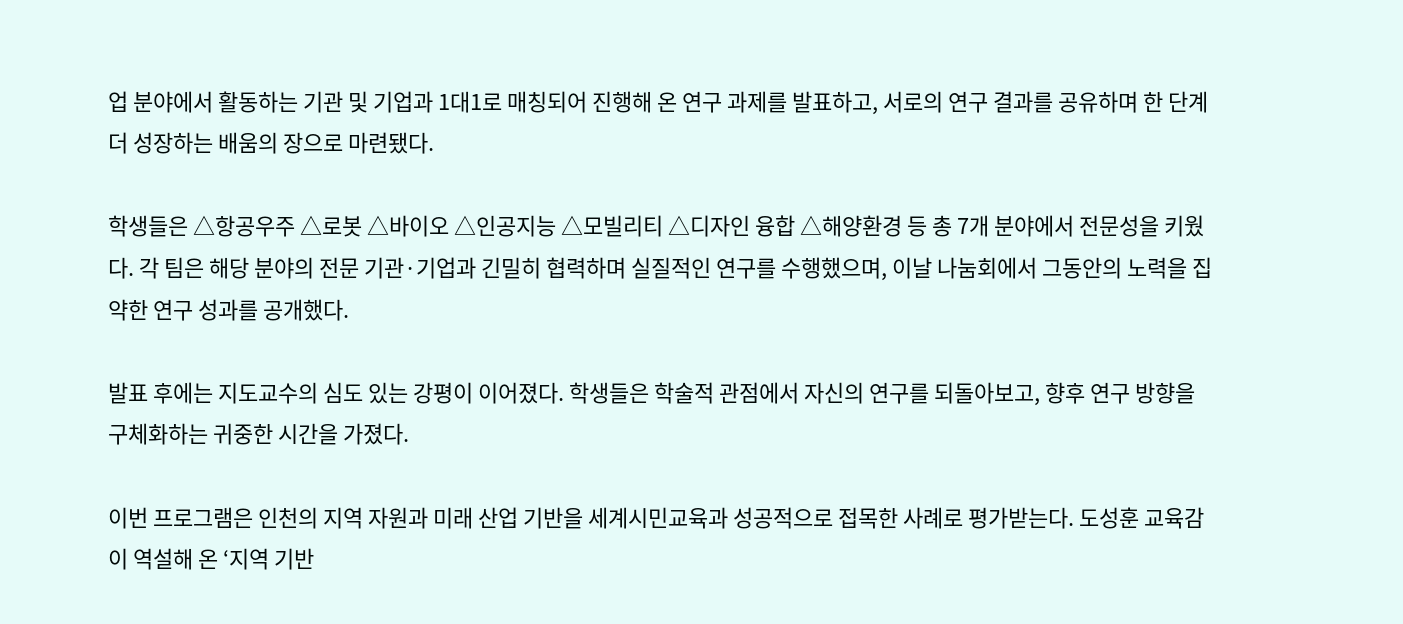업 분야에서 활동하는 기관 및 기업과 1대1로 매칭되어 진행해 온 연구 과제를 발표하고, 서로의 연구 결과를 공유하며 한 단계 더 성장하는 배움의 장으로 마련됐다.

학생들은 △항공우주 △로봇 △바이오 △인공지능 △모빌리티 △디자인 융합 △해양환경 등 총 7개 분야에서 전문성을 키웠다. 각 팀은 해당 분야의 전문 기관·기업과 긴밀히 협력하며 실질적인 연구를 수행했으며, 이날 나눔회에서 그동안의 노력을 집약한 연구 성과를 공개했다.

발표 후에는 지도교수의 심도 있는 강평이 이어졌다. 학생들은 학술적 관점에서 자신의 연구를 되돌아보고, 향후 연구 방향을 구체화하는 귀중한 시간을 가졌다.

이번 프로그램은 인천의 지역 자원과 미래 산업 기반을 세계시민교육과 성공적으로 접목한 사례로 평가받는다. 도성훈 교육감이 역설해 온 ‘지역 기반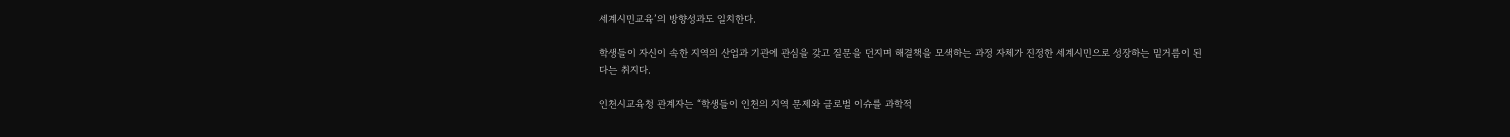세계시민교육’의 방향성과도 일치한다.

학생들이 자신이 속한 지역의 산업과 기관에 관심을 갖고 질문을 던지며 해결책을 모색하는 과정 자체가 진정한 세계시민으로 성장하는 밑거름이 된다는 취지다.

인천시교육청 관계자는 “학생들이 인천의 지역 문제와 글로벌 이슈를 과학적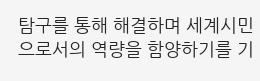탐구를 통해 해결하며 세계시민으로서의 역량을 함양하기를 기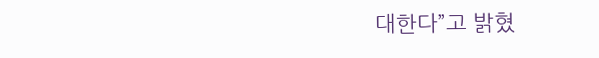대한다”고 밝혔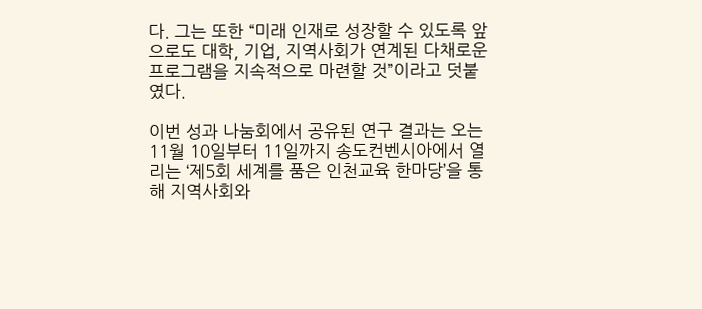다. 그는 또한 “미래 인재로 성장할 수 있도록 앞으로도 대학, 기업, 지역사회가 연계된 다채로운 프로그램을 지속적으로 마련할 것”이라고 덧붙였다.

이번 성과 나눔회에서 공유된 연구 결과는 오는 11월 10일부터 11일까지 송도컨벤시아에서 열리는 ‘제5회 세계를 품은 인천교육 한마당’을 통해 지역사회와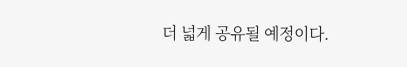더 넓게 공유될 예정이다.